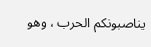يناصبونكم الحرب ، وهو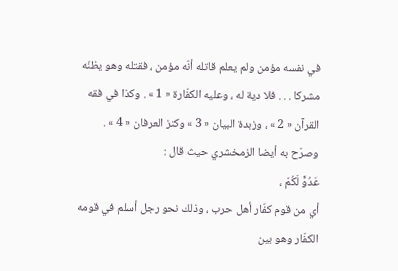في نفسه مؤمن ولم يعلم قاتله أنّه مؤمن ، فقتله وهو يظنّه مشركا . . . فلا دية له ، وعليه الكفّارة « 1 » . وكذا في فقه القرآن « 2 » ، وزبدة البيان « 3 » وكنز العرفان « 4 » .
وصرّح به أيضا الزمخشري حيث قال :
عَدُوٍّ لَكُمْ ،
أي من قوم كفّار أهل حرب ، وذلك نحو رجل أسلم في قومه الكفّار وهو بين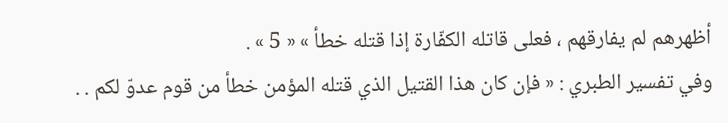أظهرهم لم يفارقهم ، فعلى قاتله الكفّارة إذا قتله خطأ » « 5 » .
وفي تفسير الطبري : « فإن كان هذا القتيل الذي قتله المؤمن خطأ من قوم عدوّ لكم . .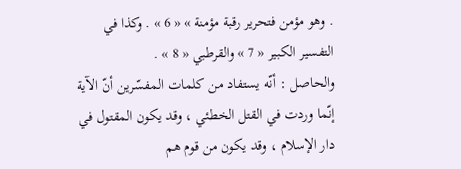. وهو مؤمن فتحرير رقبة مؤمنة » « 6 » . وكذا في التفسير الكبير « 7 » والقرطبي « 8 » .
والحاصل : أنّه يستفاد من كلمات المفسّرين أنّ الآية إنّما وردت في القتل الخطئي ، وقد يكون المقتول في دار الإسلام ، وقد يكون من قوم هم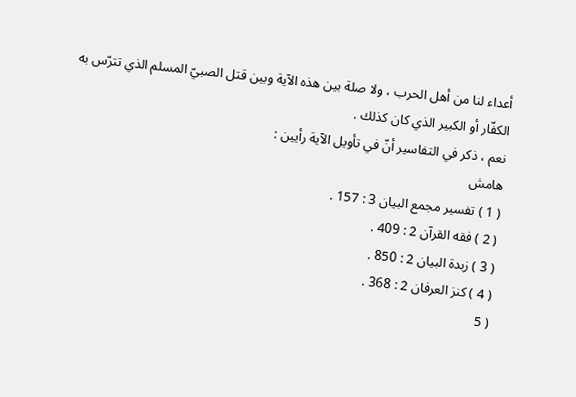أعداء لنا من أهل الحرب ، ولا صلة بين هذه الآية وبين قتل الصبيّ المسلم الذي تترّس به الكفّار أو الكبير الذي كان كذلك .
نعم ، ذكر في التفاسير أنّ في تأويل الآية رأيين :
هامش
( 1 ) تفسير مجمع البيان 3 : 157 .
( 2 ) فقه القرآن 2 : 409 .
( 3 ) زبدة البيان 2 : 850 .
( 4 ) كنز العرفان 2 : 368 .
( 5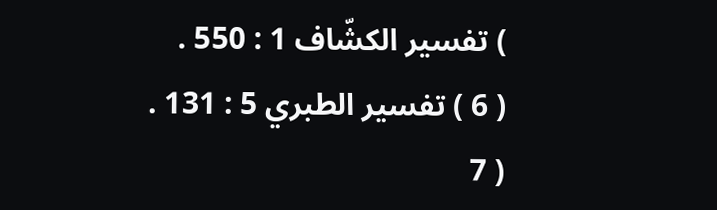) تفسير الكشّاف 1 : 550 .
( 6 ) تفسير الطبري 5 : 131 .
( 7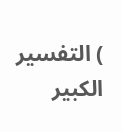) التفسير الكبير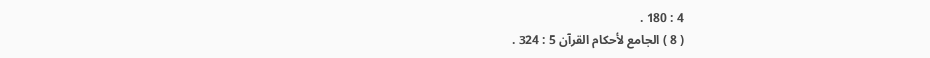4 : 180 .
( 8 ) الجامع لأحكام القرآن 5 : 324 .